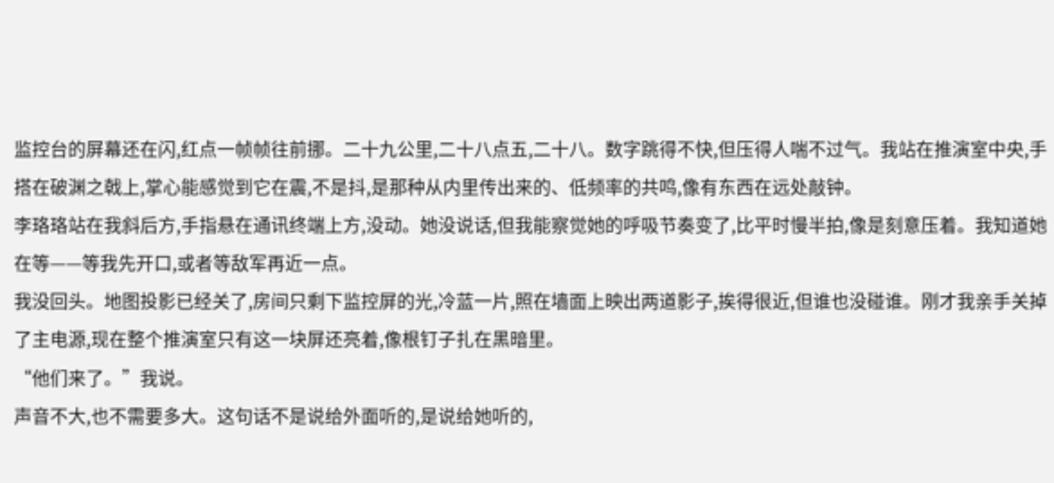监控台的屏幕还在闪,红点一帧帧往前挪。二十九公里,二十八点五,二十八。数字跳得不快,但压得人喘不过气。我站在推演室中央,手搭在破渊之戟上,掌心能感觉到它在震,不是抖,是那种从内里传出来的、低频率的共鸣,像有东西在远处敲钟。
李珞珞站在我斜后方,手指悬在通讯终端上方,没动。她没说话,但我能察觉她的呼吸节奏变了,比平时慢半拍,像是刻意压着。我知道她在等——等我先开口,或者等敌军再近一点。
我没回头。地图投影已经关了,房间只剩下监控屏的光,冷蓝一片,照在墙面上映出两道影子,挨得很近,但谁也没碰谁。刚才我亲手关掉了主电源,现在整个推演室只有这一块屏还亮着,像根钉子扎在黑暗里。
“他们来了。”我说。
声音不大,也不需要多大。这句话不是说给外面听的,是说给她听的,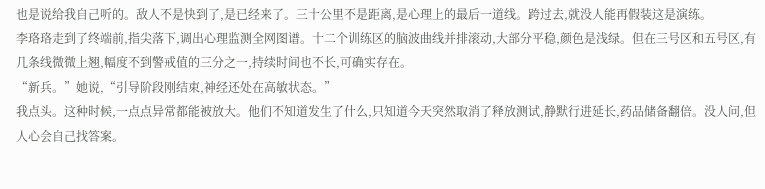也是说给我自己听的。敌人不是快到了,是已经来了。三十公里不是距离,是心理上的最后一道线。跨过去,就没人能再假装这是演练。
李珞珞走到了终端前,指尖落下,调出心理监测全网图谱。十二个训练区的脑波曲线并排滚动,大部分平稳,颜色是浅绿。但在三号区和五号区,有几条线微微上翘,幅度不到警戒值的三分之一,持续时间也不长,可确实存在。
“新兵。”她说,“引导阶段刚结束,神经还处在高敏状态。”
我点头。这种时候,一点点异常都能被放大。他们不知道发生了什么,只知道今天突然取消了释放测试,静默行进延长,药品储备翻倍。没人问,但人心会自己找答案。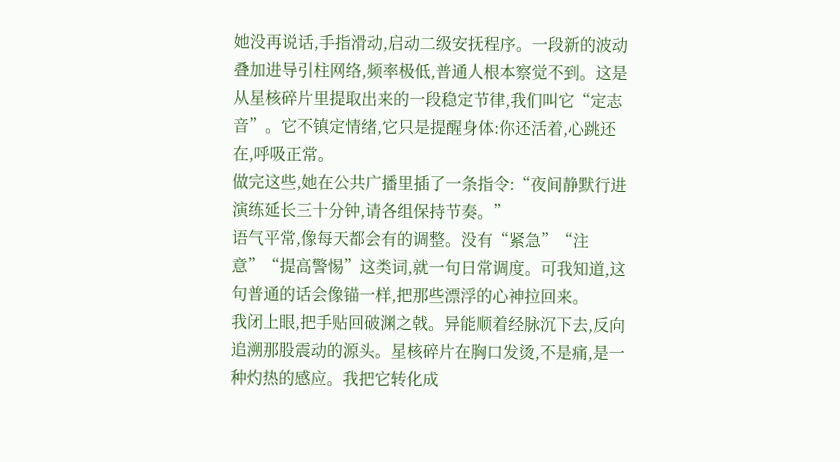她没再说话,手指滑动,启动二级安抚程序。一段新的波动叠加进导引柱网络,频率极低,普通人根本察觉不到。这是从星核碎片里提取出来的一段稳定节律,我们叫它“定志音”。它不镇定情绪,它只是提醒身体:你还活着,心跳还在,呼吸正常。
做完这些,她在公共广播里插了一条指令:“夜间静默行进演练延长三十分钟,请各组保持节奏。”
语气平常,像每天都会有的调整。没有“紧急”“注意”“提高警惕”这类词,就一句日常调度。可我知道,这句普通的话会像锚一样,把那些漂浮的心神拉回来。
我闭上眼,把手贴回破渊之戟。异能顺着经脉沉下去,反向追溯那股震动的源头。星核碎片在胸口发烫,不是痛,是一种灼热的感应。我把它转化成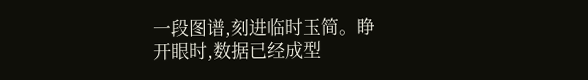一段图谱,刻进临时玉简。睁开眼时,数据已经成型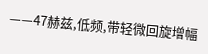——47赫兹,低频,带轻微回旋增幅